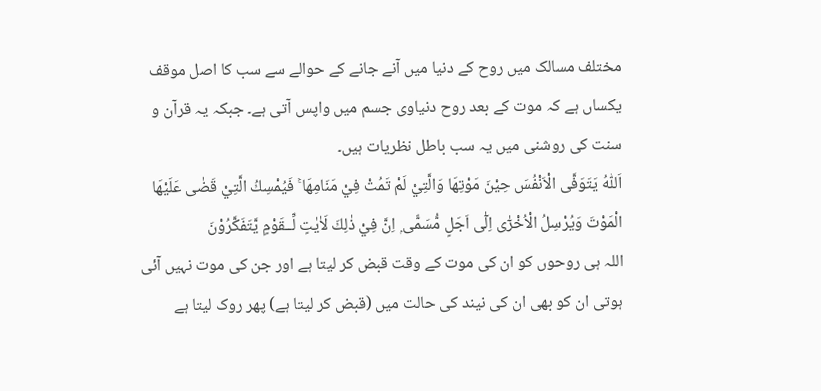مختلف مسالک میں روح کے دنیا میں آنے جانے کے حوالے سے سب کا اصل موقف یکساں ہے کہ موت کے بعد روح دنیاوی جسم میں واپس آتی ہے۔ جبکہ یہ قرآن و سنت کی روشنی میں یہ سب باطل نظریات ہیں۔
اَللّٰهُ يَتَوَفَّى الْاَنْفُسَ حِيْنَ مَوْتِهَا وَالَّتِيْ لَمْ تَمُتْ فِيْ مَنَامِهَا ۚ فَيُمْسِكُ الَّتِيْ قَضٰى عَلَيْهَا الْمَوْتَ وَيُرْسِلُ الْاُخْرٰٓى اِلٰٓى اَجَلٍ مُّسَمًّى ۭ اِنَّ فِيْ ذٰلِكَ لَاٰيٰتٍ لِّــقَوْمٍ يَّتَفَكَّرُوْنَ
اللہ ہی روحوں کو ان کی موت کے وقت قبض کر لیتا ہے اور جن کی موت نہیں آئی ہوتی ان کو بھی ان کی نیند کی حالت میں (قبض کر لیتا ہے) پھر روک لیتا ہے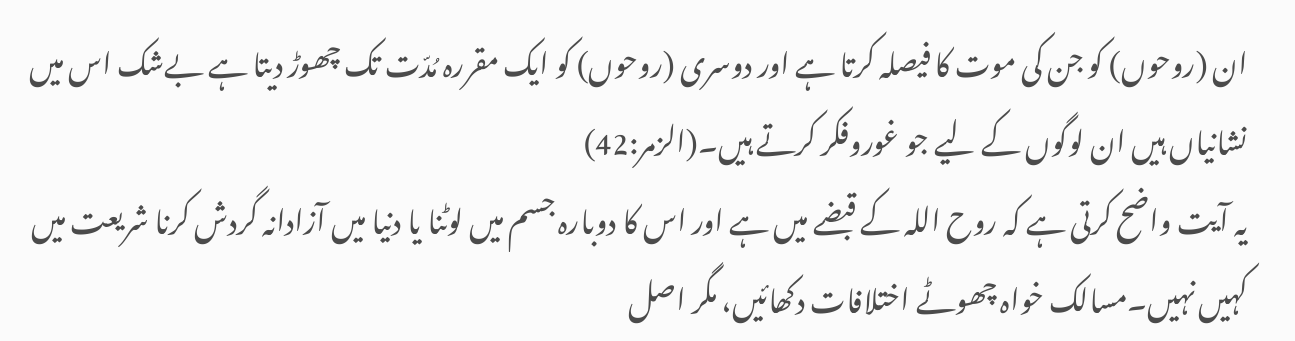ان (روحوں) کو جن کی موت کا فیصلہ کرتا ہے اور دوسری (روحوں) کو ایک مقررہ مُدّت تک چھوڑ دیتا ہے بےشک اس میں نشانیاں ہیں ان لوگوں کے لیے جو غوروفکر کرتے ہیں۔(الزمر:42)
یہ آیت واضح کرتی ہے کہ روح اللہ کے قبضے میں ہے اور اس کا دوبارہ جسم میں لوٹنا یا دنیا میں آزادانہ گردش کرنا شریعت میں کہیں نہیں۔مسالک خواہ چھوٹے اختلافات دکھائیں، مگر اصل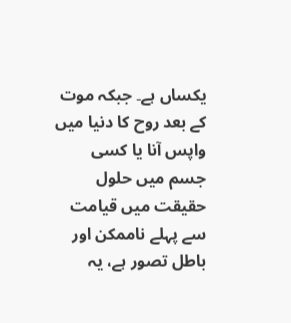یکساں ہے۔ جبکہ موت کے بعد روح کا دنیا میں واپس آنا یا کسی جسم میں حلول حقیقت میں قیامت سے پہلے ناممکن اور باطل تصور ہے، یہ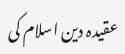عقیدہ دین اسلام کی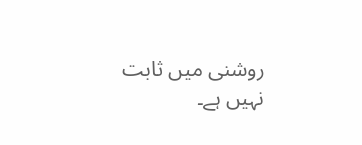روشنی میں ثابت نہیں ہے۔